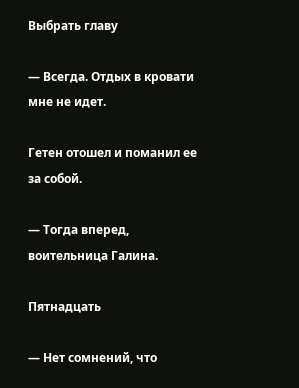Выбрать главу

— Всегда. Отдых в кровати мне не идет.

Гетен отошел и поманил ее за собой.

— Тогда вперед, воительница Галина.

Пятнадцать

— Нет сомнений, что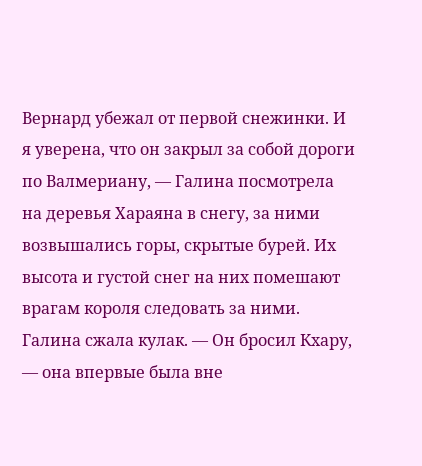Вернард убежал от первой снежинки. И я уверена, что он закрыл за собой дороги по Валмериану, — Галина посмотрела на деревья Хараяна в снегу, за ними возвышались горы, скрытые бурей. Их высота и густой снег на них помешают врагам короля следовать за ними. Галина сжала кулак. — Он бросил Кхару, — она впервые была вне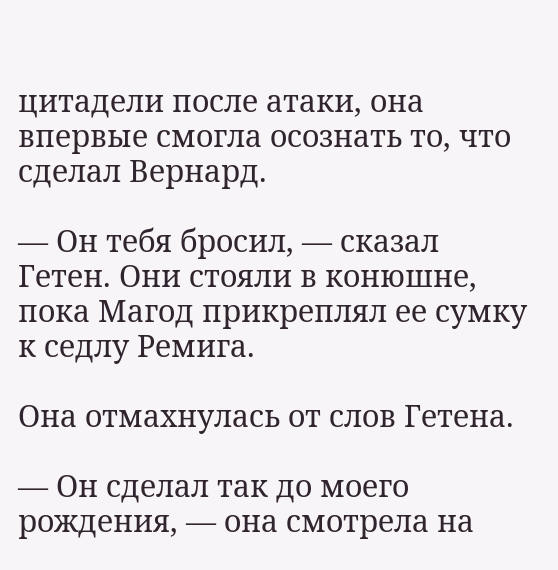цитадели после атаки, она впервые смогла осознать то, что сделал Вернард.

— Он тебя бросил, — сказал Гетен. Они стояли в конюшне, пока Магод прикреплял ее сумку к седлу Ремига.

Она отмахнулась от слов Гетена.

— Он сделал так до моего рождения, — она смотрела на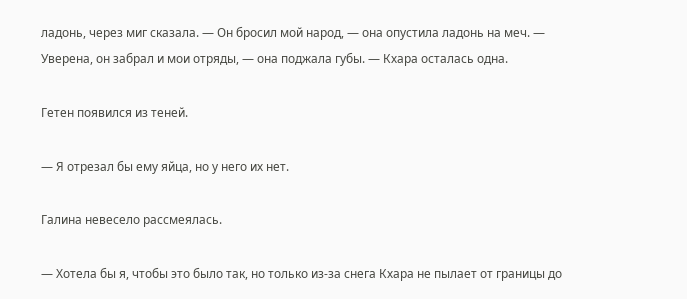ладонь, через миг сказала. — Он бросил мой народ, — она опустила ладонь на меч. — Уверена, он забрал и мои отряды, — она поджала губы. — Кхара осталась одна.

Гетен появился из теней.

— Я отрезал бы ему яйца, но у него их нет.

Галина невесело рассмеялась.

— Хотела бы я, чтобы это было так, но только из-за снега Кхара не пылает от границы до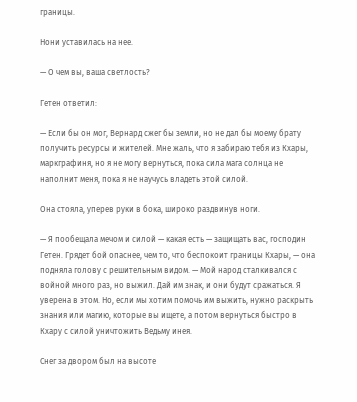границы.

Нони уставилась на нее.

— О чем вы, ваша светлость?

Гетен ответил:

— Если бы он мог, Вернард сжег бы земли, но не дал бы моему брату получить ресурсы и жителей. Мне жаль, что я забираю тебя из Кхары, маркграфиня, но я не могу вернуться, пока сила мага солнца не наполнит меня, пока я не научусь владеть этой силой.

Она стояла, уперев руки в бока, широко раздвинув ноги.

— Я пообещала мечом и силой — какая есть — защищать вас, господин Гетен. Грядет бой опаснее, чем то, что беспокоит границы Кхары, — она подняла голову с решительным видом. — Мой народ сталкивался с войной много раз, но выжил. Дай им знак, и они будут сражаться. Я уверена в этом. Но, если мы хотим помочь им выжить, нужно раскрыть знания или магию, которые вы ищете, а потом вернуться быстро в Кхару с силой уничтожить Ведьму инея.

Снег за двором был на высоте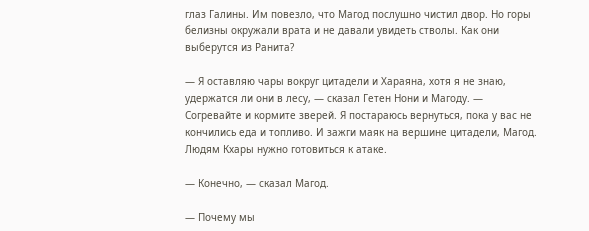глаз Галины. Им повезло, что Магод послушно чистил двор. Но горы белизны окружали врата и не давали увидеть стволы. Как они выберутся из Ранита?

— Я оставляю чары вокруг цитадели и Хараяна, хотя я не знаю, удержатся ли они в лесу, — сказал Гетен Нони и Магоду. — Согревайте и кормите зверей. Я постараюсь вернуться, пока у вас не кончились еда и топливо. И зажги маяк на вершине цитадели, Магод. Людям Кхары нужно готовиться к атаке.

— Конечно, — сказал Магод.

— Почему мы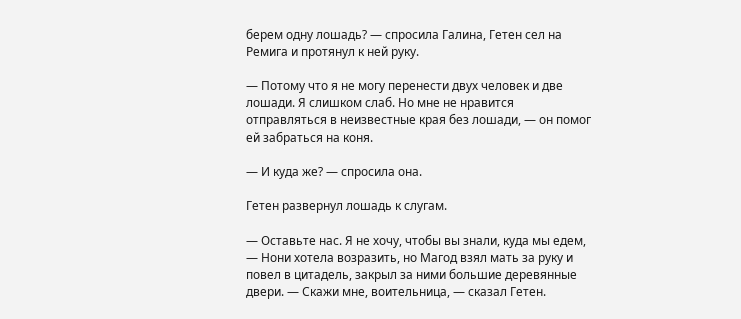берем одну лошадь? — спросила Галина, Гетен сел на Ремига и протянул к ней руку.

— Потому что я не могу перенести двух человек и две лошади. Я слишком слаб. Но мне не нравится отправляться в неизвестные края без лошади, — он помог ей забраться на коня.

— И куда же? — спросила она.

Гетен развернул лошадь к слугам.

— Оставьте нас. Я не хочу, чтобы вы знали, куда мы едем, — Нони хотела возразить, но Магод взял мать за руку и повел в цитадель, закрыл за ними большие деревянные двери. — Скажи мне, воительница, — сказал Гетен.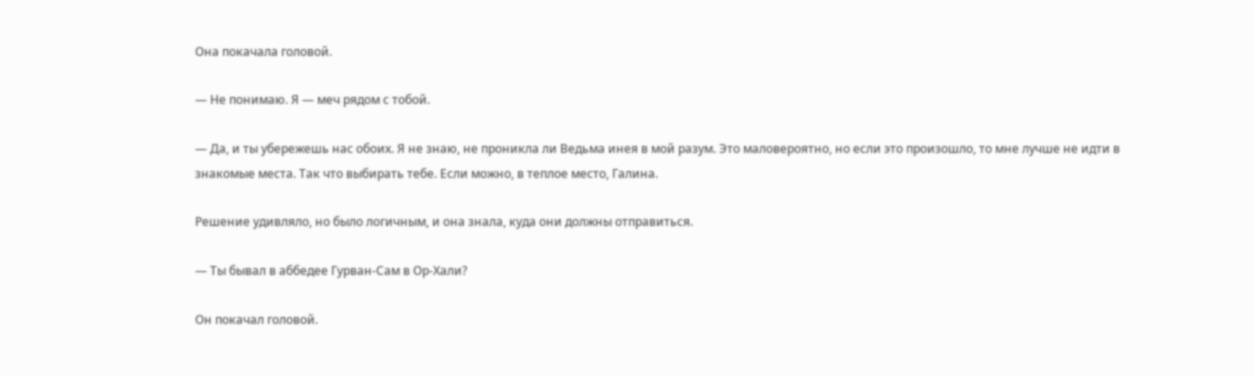Она покачала головой.

— Не понимаю. Я — меч рядом с тобой.

— Да, и ты убережешь нас обоих. Я не знаю, не проникла ли Ведьма инея в мой разум. Это маловероятно, но если это произошло, то мне лучше не идти в знакомые места. Так что выбирать тебе. Если можно, в теплое место, Галина.

Решение удивляло, но было логичным, и она знала, куда они должны отправиться.

— Ты бывал в аббедее Гурван-Сам в Ор-Хали?

Он покачал головой.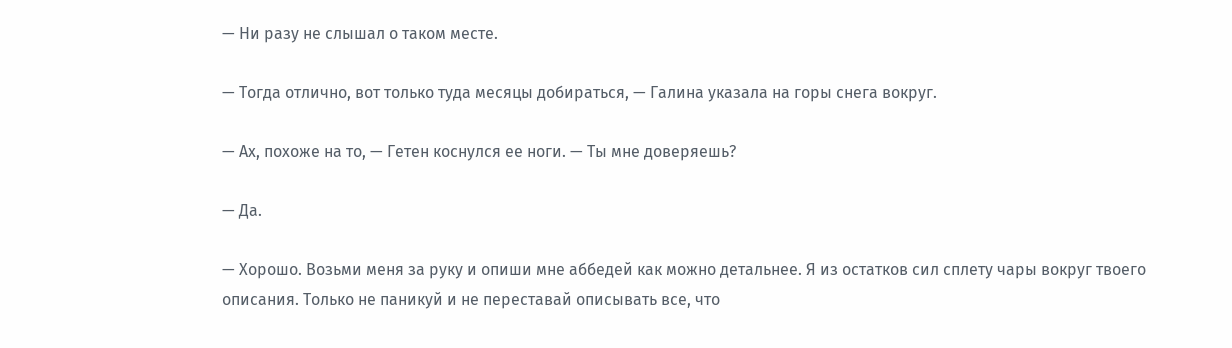— Ни разу не слышал о таком месте.

— Тогда отлично, вот только туда месяцы добираться, — Галина указала на горы снега вокруг.

— Ах, похоже на то, — Гетен коснулся ее ноги. — Ты мне доверяешь?

— Да.

— Хорошо. Возьми меня за руку и опиши мне аббедей как можно детальнее. Я из остатков сил сплету чары вокруг твоего описания. Только не паникуй и не переставай описывать все, что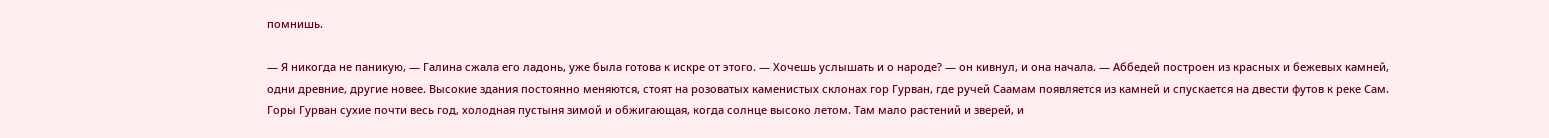помнишь.

— Я никогда не паникую, — Галина сжала его ладонь, уже была готова к искре от этого. — Хочешь услышать и о народе? — он кивнул, и она начала. — Аббедей построен из красных и бежевых камней, одни древние, другие новее. Высокие здания постоянно меняются, стоят на розоватых каменистых склонах гор Гурван, где ручей Саамам появляется из камней и спускается на двести футов к реке Сам. Горы Гурван сухие почти весь год, холодная пустыня зимой и обжигающая, когда солнце высоко летом. Там мало растений и зверей, и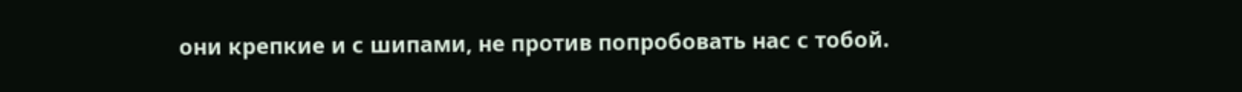они крепкие и с шипами, не против попробовать нас с тобой.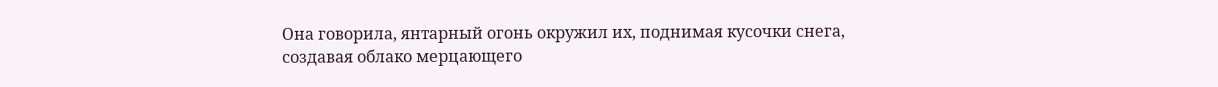Она говорила, янтарный огонь окружил их, поднимая кусочки снега, создавая облако мерцающего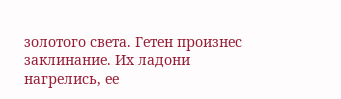золотого света. Гетен произнес заклинание. Их ладони нагрелись, ее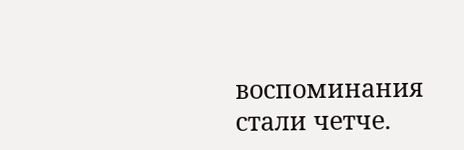воспоминания стали четче.